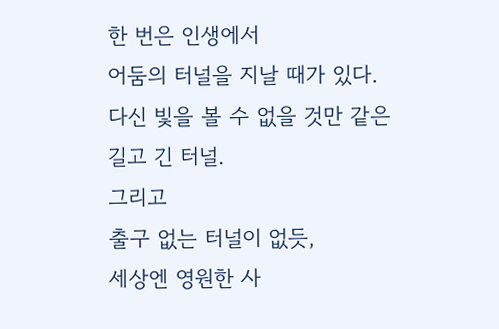한 번은 인생에서
어둠의 터널을 지날 때가 있다.
다신 빛을 볼 수 없을 것만 같은
길고 긴 터널.
그리고
출구 없는 터널이 없듯,
세상엔 영원한 사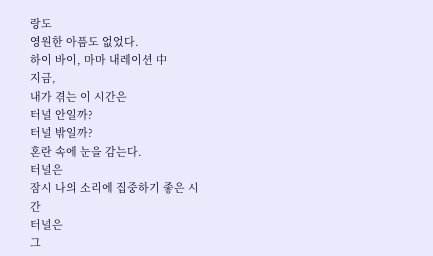랑도
영원한 아픔도 없었다.
하이 바이, 마마 내레이션 中
지금,
내가 겪는 이 시간은
터널 안일까?
터널 밖일까?
혼란 속에 눈을 감는다.
터널은
잠시 나의 소리에 집중하기 좋은 시간
터널은
그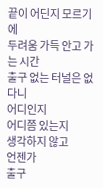끝이 어딘지 모르기에
두려움 가득 안고 가는 시간
출구 없는 터널은 없다니
어디인지
어디쯤 있는지
생각하지 않고
언젠가
출구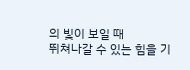의 빛이 보일 때
뛰쳐나갈 수 있는 힘을 기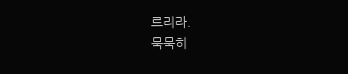르리라.
묵묵히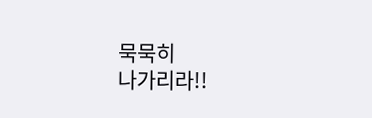묵묵히
나가리라!!